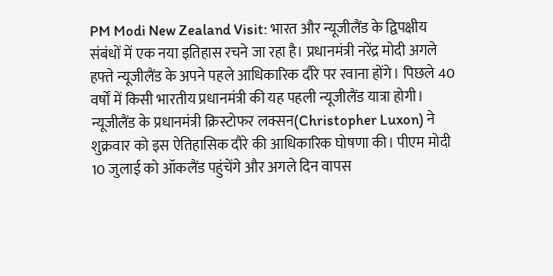PM Modi New Zealand Visit: भारत और न्यूजीलैंड के द्विपक्षीय संबंधों में एक नया इतिहास रचने जा रहा है। प्रधानमंत्री नरेंद्र मोदी अगले हफ्ते न्यूजीलैंड के अपने पहले आधिकारिक दौरे पर रवाना होंगे। पिछले 40 वर्षों में किसी भारतीय प्रधानमंत्री की यह पहली न्यूजीलैंड यात्रा होगी।
न्यूजीलैंड के प्रधानमंत्री क्रिस्टोफर लक्सन(Christopher Luxon) ने शुक्रवार को इस ऐतिहासिक दौरे की आधिकारिक घोषणा की। पीएम मोदी 10 जुलाई को ऑकलैंड पहुंचेंगे और अगले दिन वापस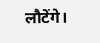लौटेंगे।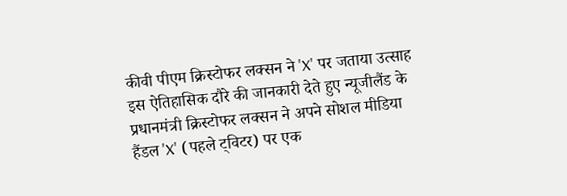कीवी पीएम क्रिस्टोफर लक्सन ने 'X' पर जताया उत्साह
इस ऐतिहासिक दौरे की जानकारी देते हुए न्यूजीलैंड के प्रधानमंत्री क्रिस्टोफर लक्सन ने अपने सोशल मीडिया हैंडल 'X' (पहले ट्विटर) पर एक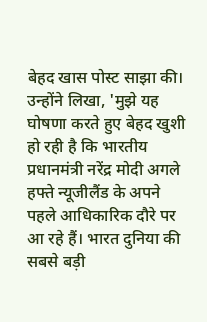बेहद खास पोस्ट साझा की। उन्होंने लिखा, 'मुझे यह घोषणा करते हुए बेहद खुशी हो रही है कि भारतीय प्रधानमंत्री नरेंद्र मोदी अगले हफ्ते न्यूजीलैंड के अपने पहले आधिकारिक दौरे पर आ रहे हैं। भारत दुनिया की सबसे बड़ी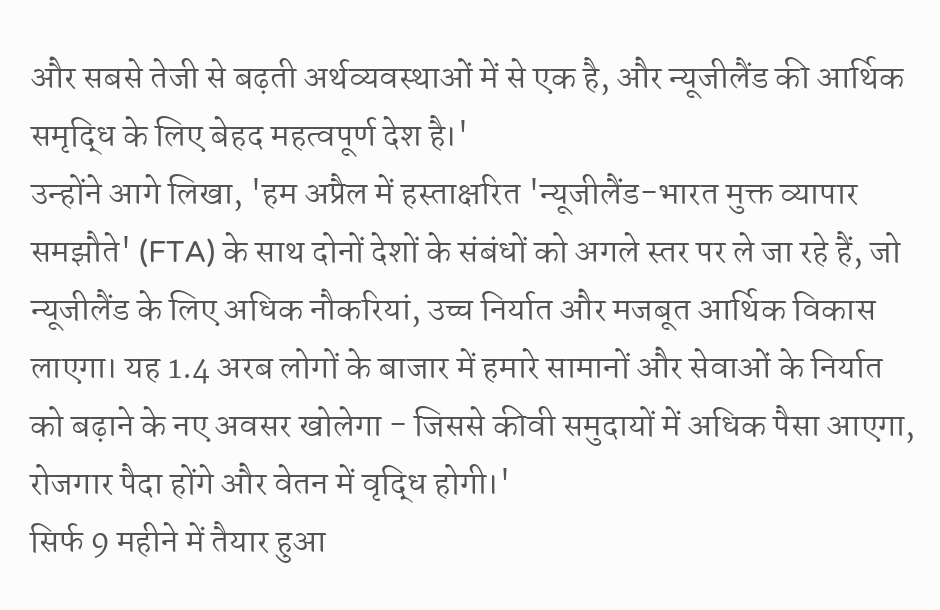और सबसे तेजी से बढ़ती अर्थव्यवस्थाओं में से एक है, और न्यूजीलैंड की आर्थिक समृद्धि के लिए बेहद महत्वपूर्ण देश है।'
उन्होंने आगे लिखा, 'हम अप्रैल में हस्ताक्षरित 'न्यूजीलैंड-भारत मुक्त व्यापार समझौते' (FTA) के साथ दोनों देशों के संबंधों को अगले स्तर पर ले जा रहे हैं, जो न्यूजीलैंड के लिए अधिक नौकरियां, उच्च निर्यात और मजबूत आर्थिक विकास लाएगा। यह 1.4 अरब लोगों के बाजार में हमारे सामानों और सेवाओं के निर्यात को बढ़ाने के नए अवसर खोलेगा - जिससे कीवी समुदायों में अधिक पैसा आएगा, रोजगार पैदा होंगे और वेतन में वृद्धि होगी।'
सिर्फ 9 महीने में तैयार हुआ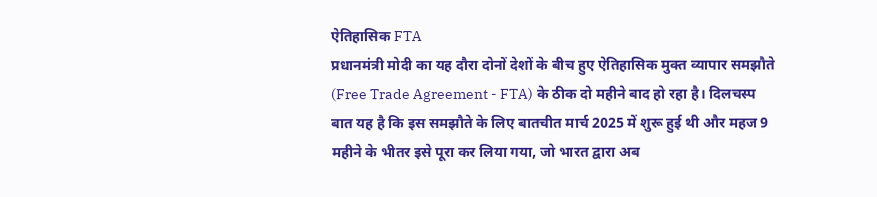ऐतिहासिक FTA
प्रधानमंत्री मोदी का यह दौरा दोनों देशों के बीच हुए ऐतिहासिक मुक्त व्यापार समझौते (Free Trade Agreement - FTA) के ठीक दो महीने बाद हो रहा है। दिलचस्प बात यह है कि इस समझौते के लिए बातचीत मार्च 2025 में शुरू हुई थी और महज 9 महीने के भीतर इसे पूरा कर लिया गया, जो भारत द्वारा अब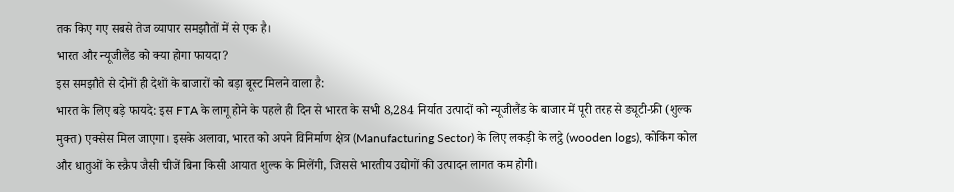तक किए गए सबसे तेज व्यापार समझौतों में से एक है।
भारत और न्यूजीलैंड को क्या होगा फायदा?
इस समझौते से दोनों ही देशों के बाजारों को बड़ा बूस्ट मिलने वाला है:
भारत के लिए बड़े फायदे: इस FTA के लागू होने के पहले ही दिन से भारत के सभी 8,284 निर्यात उत्पादों को न्यूजीलैंड के बाजार में पूरी तरह से ड्यूटी-फ्री (शुल्क मुक्त) एक्सेस मिल जाएगा। इसके अलावा, भारत को अपने विनिर्माण क्षेत्र (Manufacturing Sector) के लिए लकड़ी के लट्ठे (wooden logs), कोकिंग कोल और धातुओं के स्क्रैप जैसी चीजें बिना किसी आयात शुल्क के मिलेंगी, जिससे भारतीय उद्योगों की उत्पादन लागत कम होगी।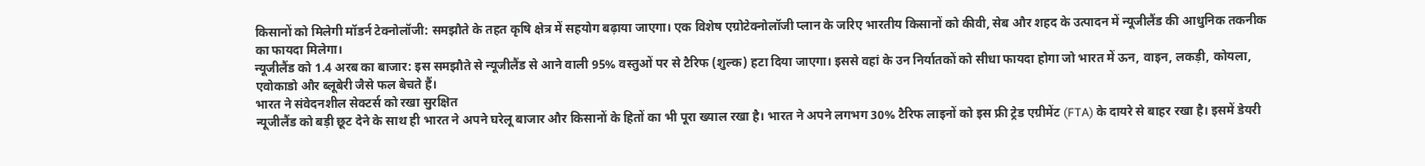किसानों को मिलेगी मॉडर्न टेक्नोलॉजी: समझौते के तहत कृषि क्षेत्र में सहयोग बढ़ाया जाएगा। एक विशेष एग्रोटेक्नोलॉजी प्लान के जरिए भारतीय किसानों को कीवी, सेब और शहद के उत्पादन में न्यूजीलैंड की आधुनिक तकनीक का फायदा मिलेगा।
न्यूजीलैंड को 1.4 अरब का बाजार: इस समझौते से न्यूजीलैंड से आने वाली 95% वस्तुओं पर से टैरिफ (शुल्क) हटा दिया जाएगा। इससे वहां के उन निर्यातकों को सीधा फायदा होगा जो भारत में ऊन, वाइन, लकड़ी, कोयला, एवोकाडो और ब्लूबेरी जैसे फल बेचते हैं।
भारत ने संवेदनशील सेक्टर्स को रखा सुरक्षित
न्यूजीलैंड को बड़ी छूट देने के साथ ही भारत ने अपने घरेलू बाजार और किसानों के हितों का भी पूरा ख्याल रखा है। भारत ने अपने लगभग 30% टैरिफ लाइनों को इस फ्री ट्रेड एग्रीमेंट (FTA) के दायरे से बाहर रखा है। इसमें डेयरी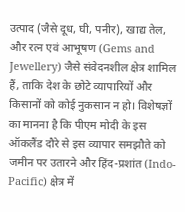उत्पाद (जैसे दूध, घी, पनीर), खाद्य तेल, और रत्न एवं आभूषण (Gems and Jewellery) जैसे संवेदनशील क्षेत्र शामिल हैं, ताकि देश के छोटे व्यापारियों और किसानों को कोई नुकसान न हो। विशेषज्ञों का मानना है कि पीएम मोदी के इस ऑकलैंड दौरे से इस व्यापार समझौते को जमीन पर उतारने और हिंद-प्रशांत (Indo-Pacific) क्षेत्र में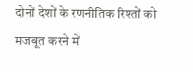दोनों देशों के रणनीतिक रिश्तों को मजबूत करने में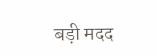बड़ी मदद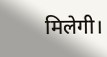मिलेगी।